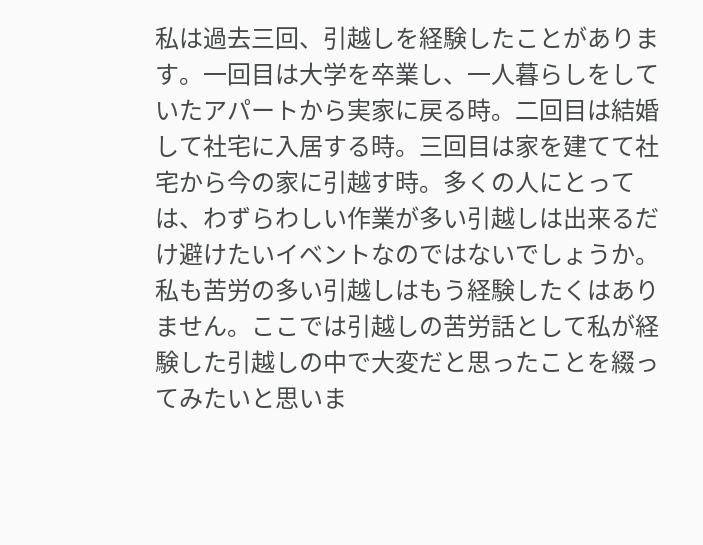私は過去三回、引越しを経験したことがあります。一回目は大学を卒業し、一人暮らしをしていたアパートから実家に戻る時。二回目は結婚して社宅に入居する時。三回目は家を建てて社宅から今の家に引越す時。多くの人にとっては、わずらわしい作業が多い引越しは出来るだけ避けたいイベントなのではないでしょうか。私も苦労の多い引越しはもう経験したくはありません。ここでは引越しの苦労話として私が経験した引越しの中で大変だと思ったことを綴ってみたいと思いま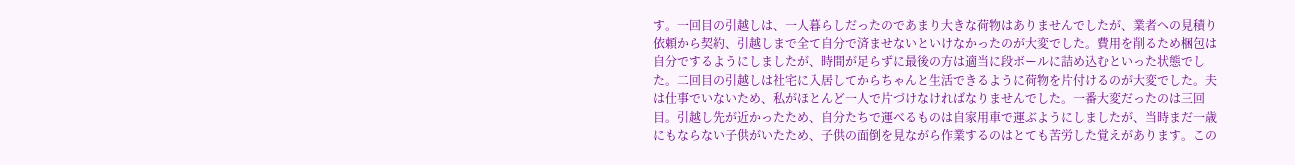す。一回目の引越しは、一人暮らしだったのであまり大きな荷物はありませんでしたが、業者への見積り依頼から契約、引越しまで全て自分で済ませないといけなかったのが大変でした。費用を削るため梱包は自分でするようにしましたが、時間が足らずに最後の方は適当に段ボールに詰め込むといった状態でした。二回目の引越しは社宅に入居してからちゃんと生活できるように荷物を片付けるのが大変でした。夫は仕事でいないため、私がほとんど一人で片づけなければなりませんでした。一番大変だったのは三回目。引越し先が近かったため、自分たちで運べるものは自家用車で運ぶようにしましたが、当時まだ一歳にもならない子供がいたため、子供の面倒を見ながら作業するのはとても苦労した覚えがあります。この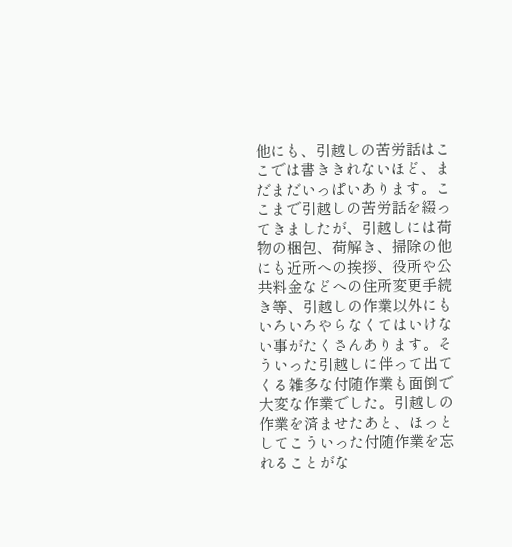他にも、引越しの苦労話はここでは書ききれないほど、まだまだいっぱいあります。ここまで引越しの苦労話を綴ってきましたが、引越しには荷物の梱包、荷解き、掃除の他にも近所への挨拶、役所や公共料金などへの住所変更手続き等、引越しの作業以外にもいろいろやらなくてはいけない事がたくさんあります。そういった引越しに伴って出てくる雑多な付随作業も面倒で大変な作業でした。引越しの作業を済ませたあと、ほっとしてこういった付随作業を忘れることがな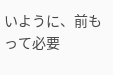いように、前もって必要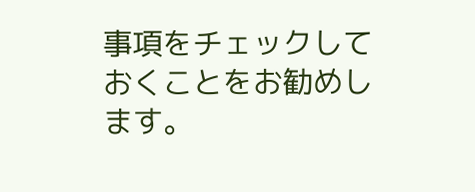事項をチェックしておくことをお勧めします。